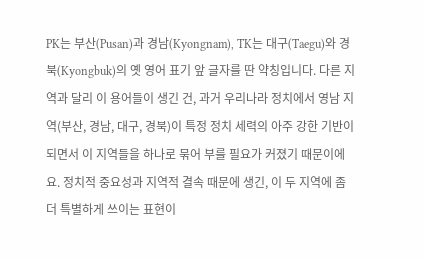PK는 부산(Pusan)과 경남(Kyongnam), TK는 대구(Taegu)와 경북(Kyongbuk)의 옛 영어 표기 앞 글자를 딴 약칭입니다. 다른 지역과 달리 이 용어들이 생긴 건, 과거 우리나라 정치에서 영남 지역(부산, 경남, 대구, 경북)이 특정 정치 세력의 아주 강한 기반이 되면서 이 지역들을 하나로 묶어 부를 필요가 커졌기 때문이에요. 정치적 중요성과 지역적 결속 때문에 생긴, 이 두 지역에 좀 더 특별하게 쓰이는 표현이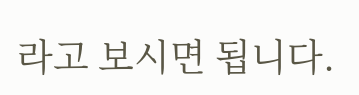라고 보시면 됩니다.